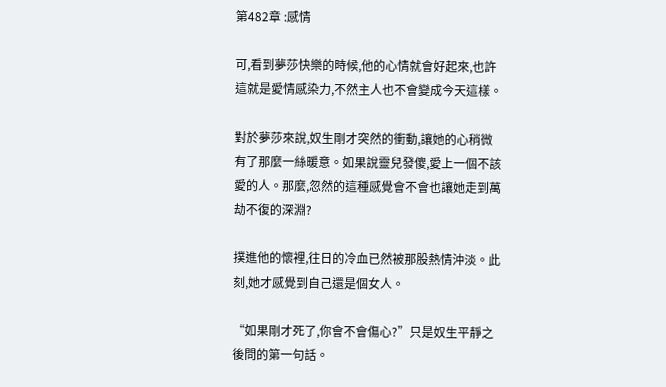第482章 :感情

可,看到夢莎快樂的時候,他的心情就會好起來,也許這就是愛情感染力,不然主人也不會變成今天這樣。

對於夢莎來說,奴生剛才突然的衝動,讓她的心稍微有了那麼一絲暖意。如果說靈兒發傻,愛上一個不該愛的人。那麼,忽然的這種感覺會不會也讓她走到萬劫不復的深淵?

撲進他的懷裡,往日的冷血已然被那股熱情沖淡。此刻,她才感覺到自己還是個女人。

“如果剛才死了,你會不會傷心?”只是奴生平靜之後問的第一句話。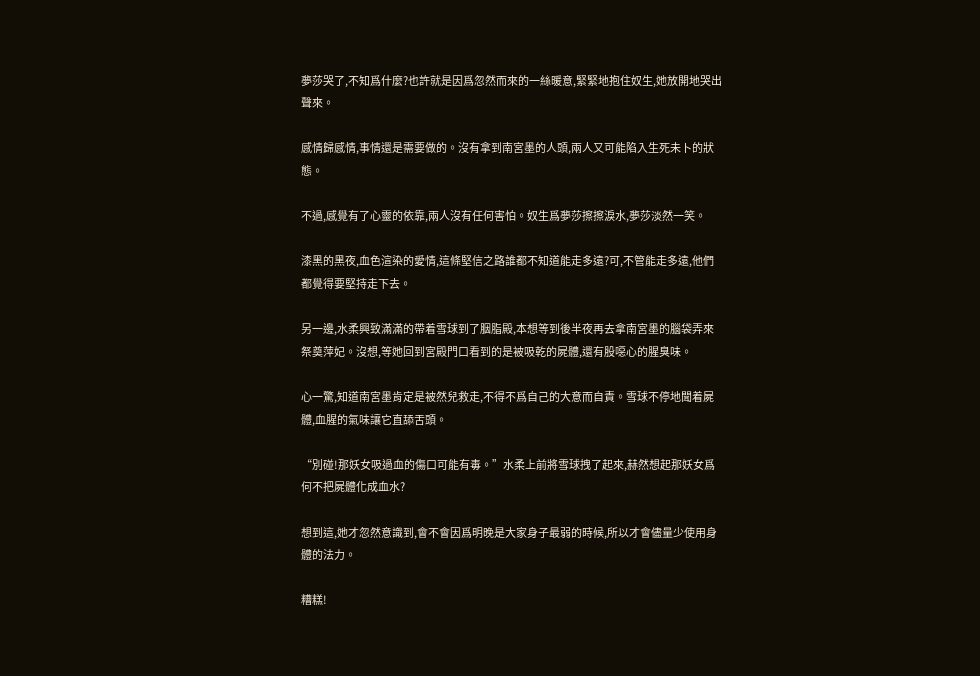夢莎哭了,不知爲什麼?也許就是因爲忽然而來的一絲暖意,緊緊地抱住奴生,她放開地哭出聲來。

感情歸感情,事情還是需要做的。沒有拿到南宮墨的人頭,兩人又可能陷入生死未卜的狀態。

不過,感覺有了心靈的依靠,兩人沒有任何害怕。奴生爲夢莎擦擦淚水,夢莎淡然一笑。

漆黑的黑夜,血色渲染的愛情,這條堅信之路誰都不知道能走多遠?可,不管能走多遠,他們都覺得要堅持走下去。

另一邊,水柔興致滿滿的帶着雪球到了胭脂殿,本想等到後半夜再去拿南宮墨的腦袋弄來祭奠萍妃。沒想,等她回到宮殿門口看到的是被吸乾的屍體,還有股噁心的腥臭味。

心一驚,知道南宮墨肯定是被然兒救走,不得不爲自己的大意而自責。雪球不停地聞着屍體,血腥的氣味讓它直舔舌頭。

“別碰!那妖女吸過血的傷口可能有毒。”水柔上前將雪球拽了起來,赫然想起那妖女爲何不把屍體化成血水?

想到這,她才忽然意識到,會不會因爲明晚是大家身子最弱的時候,所以才會儘量少使用身體的法力。

糟糕!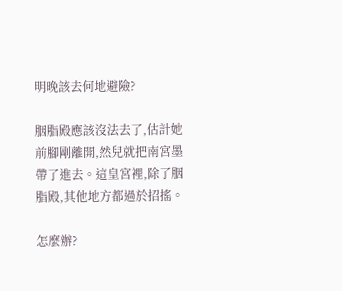明晚該去何地避險?

胭脂殿應該沒法去了,估計她前腳剛離開,然兒就把南宮墨帶了進去。這皇宮裡,除了胭脂殿,其他地方都過於招搖。

怎麼辦?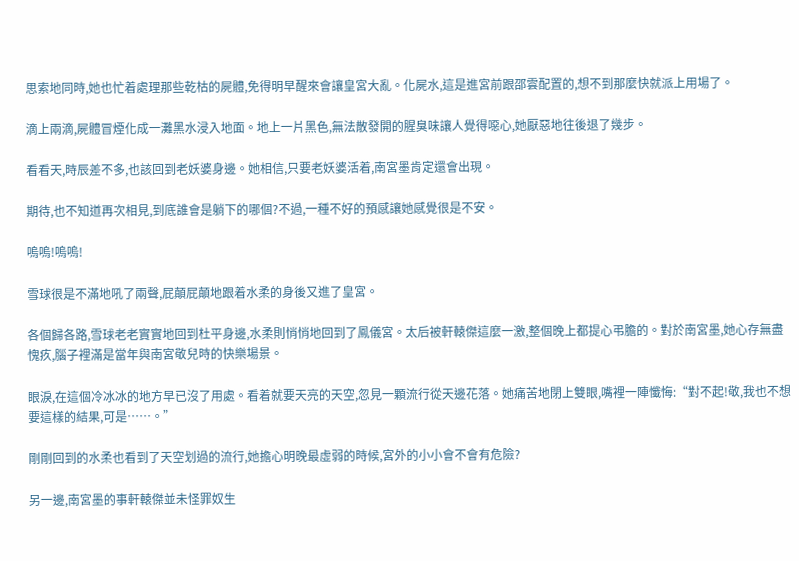思索地同時,她也忙着處理那些乾枯的屍體,免得明早醒來會讓皇宮大亂。化屍水,這是進宮前跟邵雲配置的,想不到那麼快就派上用場了。

滴上兩滴,屍體冒煙化成一灘黑水浸入地面。地上一片黑色,無法散發開的腥臭味讓人覺得噁心,她厭惡地往後退了幾步。

看看天,時辰差不多,也該回到老妖婆身邊。她相信,只要老妖婆活着,南宮墨肯定還會出現。

期待,也不知道再次相見,到底誰會是躺下的哪個?不過,一種不好的預感讓她感覺很是不安。

嗚嗚!嗚嗚!

雪球很是不滿地吼了兩聲,屁顛屁顛地跟着水柔的身後又進了皇宮。

各個歸各路,雪球老老實實地回到杜平身邊,水柔則悄悄地回到了鳳儀宮。太后被軒轅傑這麼一激,整個晚上都提心弔膽的。對於南宮墨,她心存無盡愧疚,腦子裡滿是當年與南宮敬兒時的快樂場景。

眼淚,在這個冷冰冰的地方早已沒了用處。看着就要天亮的天空,忽見一顆流行從天邊花落。她痛苦地閉上雙眼,嘴裡一陣懺悔:“對不起!敬,我也不想要這樣的結果,可是……。”

剛剛回到的水柔也看到了天空划過的流行,她擔心明晚最虛弱的時候,宮外的小小會不會有危險?

另一邊,南宮墨的事軒轅傑並未怪罪奴生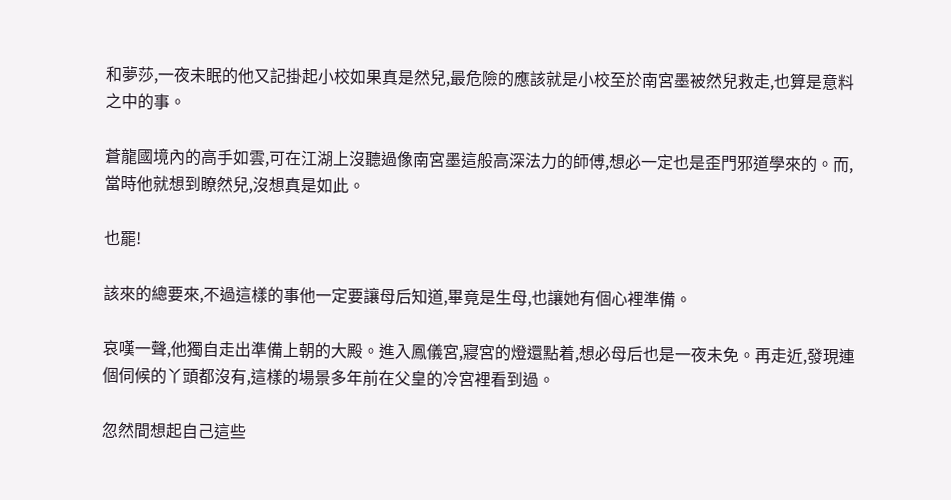和夢莎,一夜未眠的他又記掛起小校如果真是然兒,最危險的應該就是小校至於南宮墨被然兒救走,也算是意料之中的事。

蒼龍國境內的高手如雲,可在江湖上沒聽過像南宮墨這般高深法力的師傅,想必一定也是歪門邪道學來的。而,當時他就想到瞭然兒,沒想真是如此。

也罷!

該來的總要來,不過這樣的事他一定要讓母后知道,畢竟是生母,也讓她有個心裡準備。

哀嘆一聲,他獨自走出準備上朝的大殿。進入鳳儀宮,寢宮的燈還點着,想必母后也是一夜未免。再走近,發現連個伺候的丫頭都沒有,這樣的場景多年前在父皇的冷宮裡看到過。

忽然間想起自己這些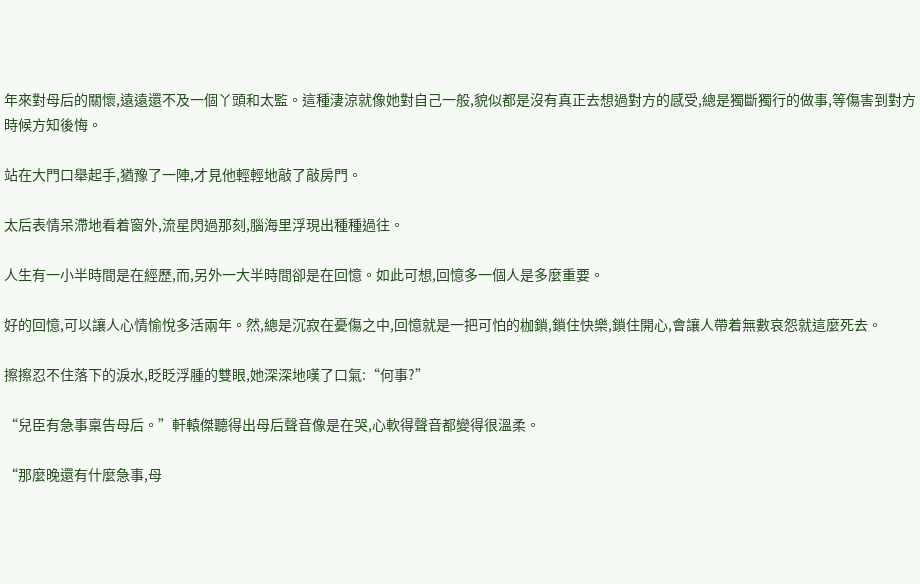年來對母后的關懷,遠遠還不及一個丫頭和太監。這種淒涼就像她對自己一般,貌似都是沒有真正去想過對方的感受,總是獨斷獨行的做事,等傷害到對方時候方知後悔。

站在大門口舉起手,猶豫了一陣,才見他輕輕地敲了敲房門。

太后表情呆滯地看着窗外,流星閃過那刻,腦海里浮現出種種過往。

人生有一小半時間是在經歷,而,另外一大半時間卻是在回憶。如此可想,回憶多一個人是多麼重要。

好的回憶,可以讓人心情愉悅多活兩年。然,總是沉寂在憂傷之中,回憶就是一把可怕的枷鎖,鎖住快樂,鎖住開心,會讓人帶着無數哀怨就這麼死去。

擦擦忍不住落下的淚水,眨眨浮腫的雙眼,她深深地嘆了口氣:“何事?”

“兒臣有急事稟告母后。”軒轅傑聽得出母后聲音像是在哭,心軟得聲音都變得很溫柔。

“那麼晚還有什麼急事,母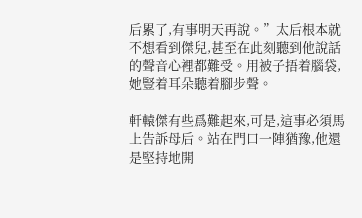后累了,有事明天再說。”太后根本就不想看到傑兒,甚至在此刻聽到他說話的聲音心裡都難受。用被子捂着腦袋,她豎着耳朵聽着腳步聲。

軒轅傑有些爲難起來,可是,這事必須馬上告訴母后。站在門口一陣猶豫,他還是堅持地開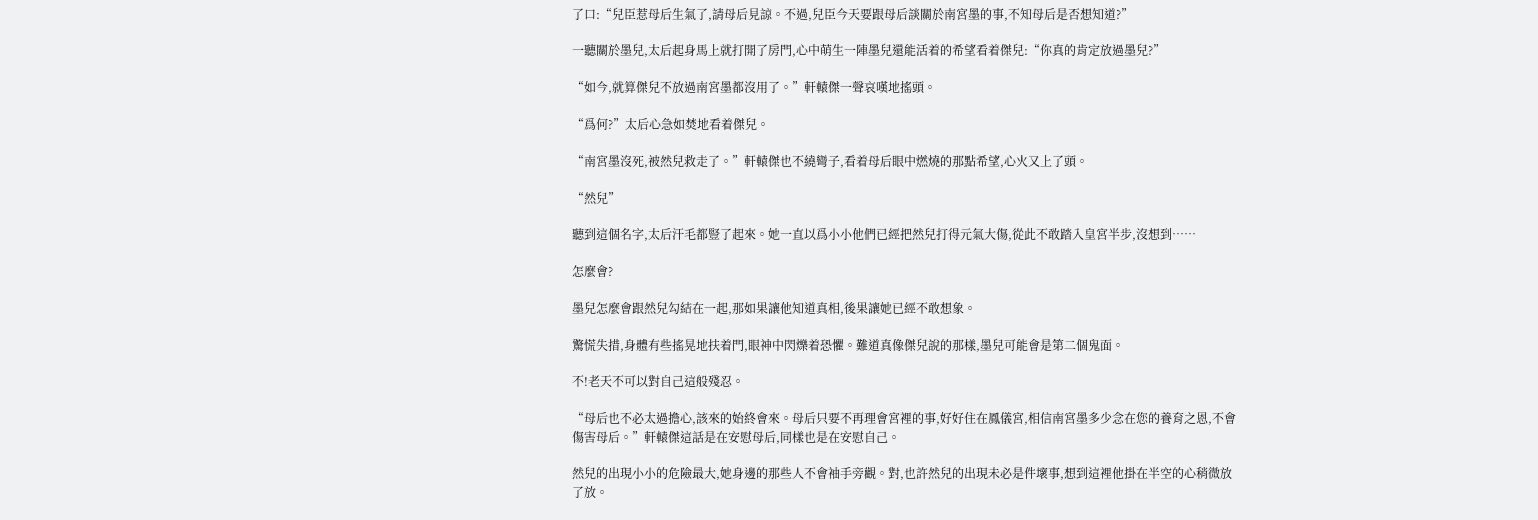了口:“兒臣惹母后生氣了,請母后見諒。不過,兒臣今天要跟母后談關於南宮墨的事,不知母后是否想知道?”

一聽關於墨兒,太后起身馬上就打開了房門,心中萌生一陣墨兒還能活着的希望看着傑兒:“你真的肯定放過墨兒?”

“如今,就算傑兒不放過南宮墨都沒用了。”軒轅傑一聲哀嘆地搖頭。

“爲何?”太后心急如焚地看着傑兒。

“南宮墨沒死,被然兒救走了。”軒轅傑也不繞彎子,看着母后眼中燃燒的那點希望,心火又上了頭。

“然兒”

聽到這個名字,太后汗毛都豎了起來。她一直以爲小小他們已經把然兒打得元氣大傷,從此不敢踏入皇宮半步,沒想到……

怎麼會?

墨兒怎麼會跟然兒勾結在一起,那如果讓他知道真相,後果讓她已經不敢想象。

驚慌失措,身體有些搖晃地扶着門,眼神中閃爍着恐懼。難道真像傑兒說的那樣,墨兒可能會是第二個鬼面。

不!老天不可以對自己這般殘忍。

“母后也不必太過擔心,該來的始終會來。母后只要不再理會宮裡的事,好好住在鳳儀宮,相信南宮墨多少念在您的養育之恩,不會傷害母后。”軒轅傑這話是在安慰母后,同樣也是在安慰自己。

然兒的出現小小的危險最大,她身邊的那些人不會袖手旁觀。對,也許然兒的出現未必是件壞事,想到這裡他掛在半空的心稍微放了放。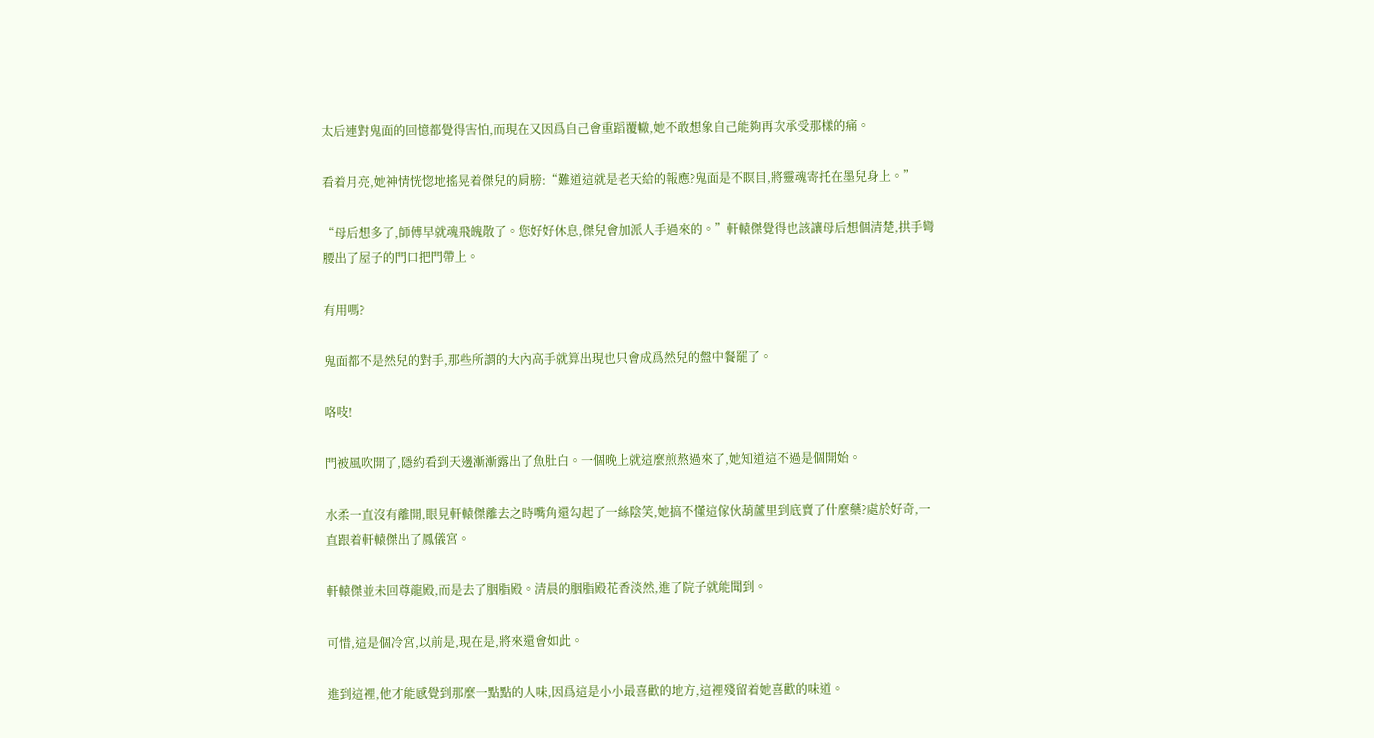太后連對鬼面的回憶都覺得害怕,而現在又因爲自己會重蹈覆轍,她不敢想象自己能夠再次承受那樣的痛。

看着月亮,她神情恍惚地搖晃着傑兒的肩膀:“難道這就是老天給的報應?鬼面是不瞑目,將靈魂寄托在墨兒身上。”

“母后想多了,師傅早就魂飛魄散了。您好好休息,傑兒會加派人手過來的。”軒轅傑覺得也該讓母后想個清楚,拱手彎腰出了屋子的門口把門帶上。

有用嗎?

鬼面都不是然兒的對手,那些所謂的大內高手就算出現也只會成爲然兒的盤中餐罷了。

咯吱!

門被風吹開了,隱約看到天邊漸漸露出了魚肚白。一個晚上就這麼煎熬過來了,她知道這不過是個開始。

水柔一直沒有離開,眼見軒轅傑離去之時嘴角還勾起了一絲陰笑,她搞不懂這傢伙葫蘆里到底賣了什麼藥?處於好奇,一直跟着軒轅傑出了鳳儀宮。

軒轅傑並未回尊龍殿,而是去了胭脂殿。清晨的胭脂殿花香淡然,進了院子就能聞到。

可惜,這是個冷宮,以前是,現在是,將來還會如此。

進到這裡,他才能感覺到那麼一點點的人味,因爲這是小小最喜歡的地方,這裡殘留着她喜歡的味道。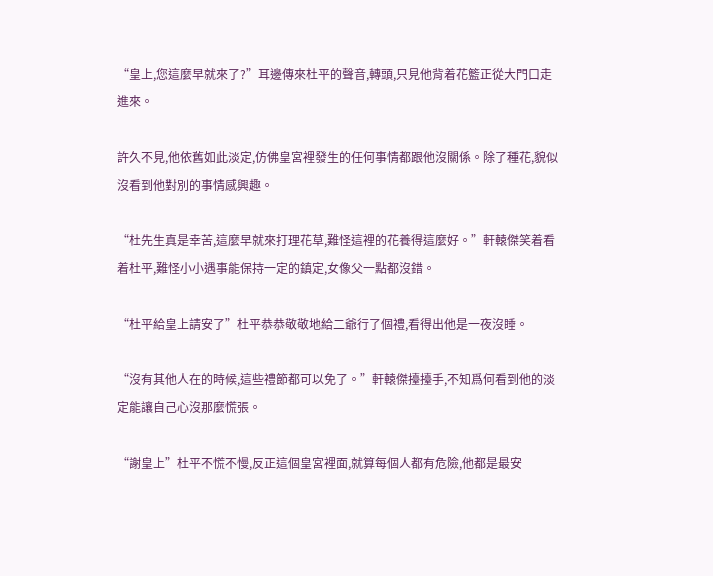“皇上,您這麼早就來了?”耳邊傳來杜平的聲音,轉頭,只見他背着花籃正從大門口走進來。

許久不見,他依舊如此淡定,仿佛皇宮裡發生的任何事情都跟他沒關係。除了種花,貌似沒看到他對別的事情感興趣。

“杜先生真是幸苦,這麼早就來打理花草,難怪這裡的花養得這麼好。”軒轅傑笑着看着杜平,難怪小小遇事能保持一定的鎮定,女像父一點都沒錯。

“杜平給皇上請安了”杜平恭恭敬敬地給二爺行了個禮,看得出他是一夜沒睡。

“沒有其他人在的時候,這些禮節都可以免了。”軒轅傑擡擡手,不知爲何看到他的淡定能讓自己心沒那麼慌張。

“謝皇上”杜平不慌不慢,反正這個皇宮裡面,就算每個人都有危險,他都是最安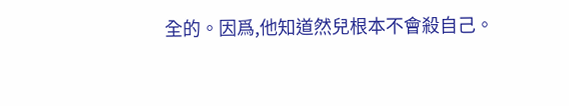全的。因爲,他知道然兒根本不會殺自己。